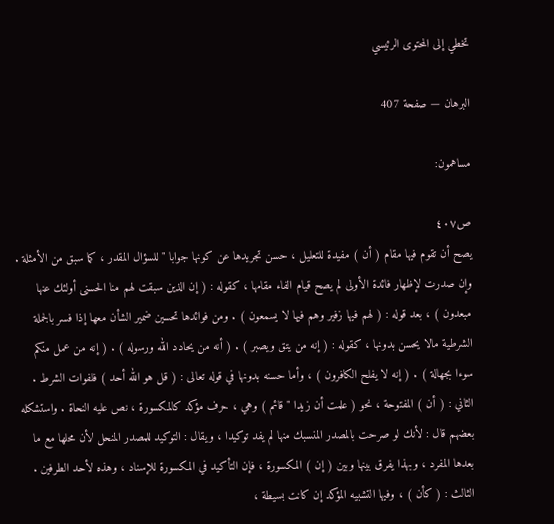تخطي إلى المحتوى الرئيسي

البرهان — صفحة 407

مساهمون:

ص٤٠٧
يصح أن تقوم فيها مقام ( أن ) مفيدة للتعليل ، حسن تجريدها عن كونها جوابا " للسؤال المقدر ، كما سبق من الأمثلة . وإن صدرت لإظهار فائدة الأولى لم يصح قيام الفاء مقامها ، كقوله : ( إن الذين سبقت لهم منا الحسنى أولئك عنها مبعدون ) ، بعد قوله : ( لهم فيها زفير وهم فيها لا يسمعون ) . ومن فوائدها تحسين ضمير الشأن معها إذا فسر بالجملة الشرطية مالا يحسن بدونها ، كقوله : ( إنه من يتق ويصبر ) . ( أنه من يحادد الله ورسوله ) . ( إنه من عمل منكم سوءا بجهالة ) . ( إنه لا يفلح الكافرون ) ، وأما حسنه بدونها في قوله تعالى : ( قل هو الله أحد ) فلفوات الشرط . الثاني : ( أن ) المفتوحة ، نحو ( علمت أن زيدا " قائم ) وهي ، حرف مؤكد كالمكسورة ، نص عليه النحاة . واستشكله بعضهم قال : لأنك لو صرحت بالمصدر المنسبك منها لم يفد توكيدا ، ويقال : التوكيد للمصدر المنحل لأن محلها مع ما بعدها المفرد ، وبهذا يفرق بينها وبين ( إن ) المكسورة ، فإن التأكيد في المكسورة للإسناد ، وهذه لأحد الطرفين . الثالث : ( كأن ) ، وفيها التشبيه المؤكد إن كانت بسيطة ،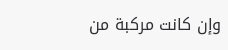وإن كانت مركبة من